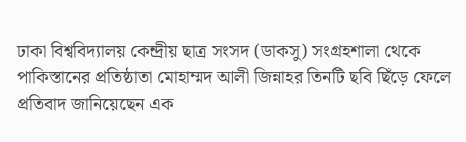ঢাকা বিশ্ববিদ্যালয় কেন্দ্রীয় ছাত্র সংসদ (ডাকসু) সংগ্রহশালা থেকে পাকিস্তানের প্রতিষ্ঠাতা মোহাম্মদ আলী জিন্নাহর তিনটি ছবি ছিঁড়ে ফেলে প্রতিবাদ জানিয়েছেন এক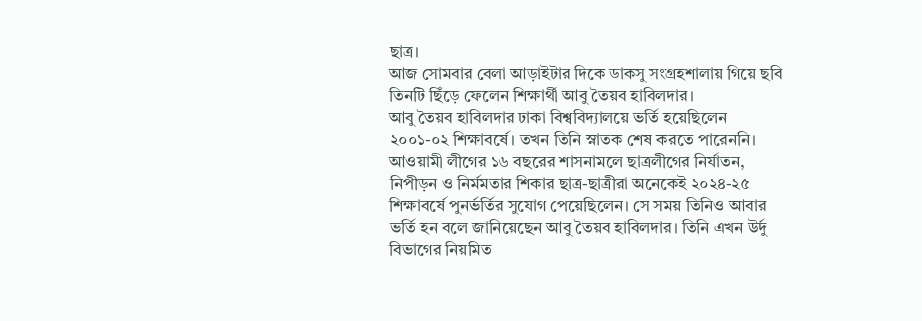ছাত্র।
আজ সোমবার বেলা আড়াইটার দিকে ডাকসু সংগ্রহশালায় গিয়ে ছবি তিনটি ছিঁড়ে ফেলেন শিক্ষার্থী আবু তৈয়ব হাবিলদার।
আবু তৈয়ব হাবিলদার ঢাকা বিশ্ববিদ্যালয়ে ভর্তি হয়েছিলেন ২০০১-০২ শিক্ষাবর্ষে। তখন তিনি স্নাতক শেষ করতে পারেননি। আওয়ামী লীগের ১৬ বছরের শাসনামলে ছাত্রলীগের নির্যাতন, নিপীড়ন ও নির্মমতার শিকার ছাত্র-ছাত্রীরা অনেকেই ২০২৪-২৫ শিক্ষাবর্ষে পুনর্ভর্তির সুযোগ পেয়েছিলেন। সে সময় তিনিও আবার ভর্তি হন বলে জানিয়েছেন আবু তৈয়ব হাবিলদার। তিনি এখন উর্দু বিভাগের নিয়মিত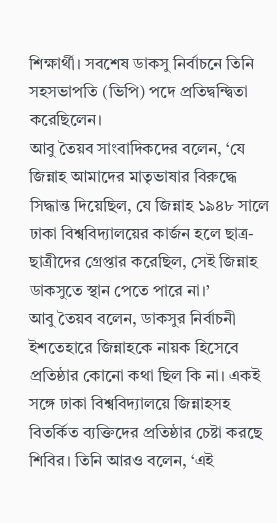শিক্ষার্থী। সবশেষ ডাকসু নির্বাচনে তিনি সহসভাপতি (ভিপি) পদে প্রতিদ্বন্দ্বিতা করেছিলেন।
আবু তৈয়ব সাংবাদিকদের বলেন, ‘যে জিন্নাহ আমাদের মাতৃভাষার বিরুদ্ধে সিদ্ধান্ত দিয়েছিল, যে জিন্নাহ ১৯৪৮ সালে ঢাকা বিশ্ববিদ্যালয়ের কার্জন হলে ছাত্র-ছাত্রীদের গ্রেপ্তার করেছিল, সেই জিন্নাহ ডাকসুতে স্থান পেতে পারে না।’
আবু তৈয়ব বলেন, ডাকসুর নির্বাচনী ইশতেহারে জিন্নাহকে নায়ক হিসেবে প্রতিষ্ঠার কোনো কথা ছিল কি না। একই সঙ্গে ঢাকা বিশ্ববিদ্যালয়ে জিন্নাহসহ বিতর্কিত ব্যক্তিদের প্রতিষ্ঠার চেষ্টা করছে শিবির। তিনি আরও বলেন, ‘এই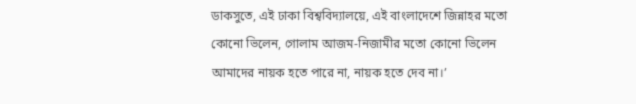ডাকসুতে, এই ঢাকা বিশ্ববিদ্যালয়ে, এই বাংলাদেশে জিন্নাহর মতো কোনো ভিলেন, গোলাম আজম-নিজামীর মতো কোনো ভিলেন আমাদের নায়ক হতে পারে না, নায়ক হতে দেব না।’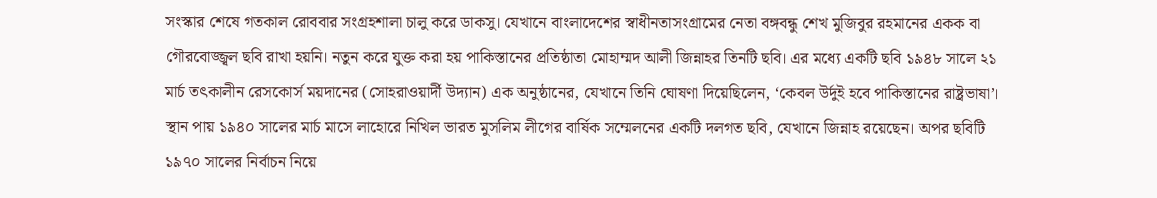সংস্কার শেষে গতকাল রোববার সংগ্রহশালা চালু করে ডাকসু। যেখানে বাংলাদেশের স্বাধীনতাসংগ্রামের নেতা বঙ্গবন্ধু শেখ মুজিবুর রহমানের একক বা গৌরবোজ্জ্বল ছবি রাখা হয়নি। নতুন করে যুক্ত করা হয় পাকিস্তানের প্রতিষ্ঠাতা মোহাম্মদ আলী জিন্নাহর তিনটি ছবি। এর মধ্যে একটি ছবি ১৯৪৮ সালে ২১ মার্চ তৎকালীন রেসকোর্স ময়দানের (সোহরাওয়ার্দী উদ্যান) এক অনুষ্ঠানের, যেখানে তিনি ঘোষণা দিয়েছিলেন, ‘কেবল উর্দুই হবে পাকিস্তানের রাষ্ট্রভাষা’।
স্থান পায় ১৯৪০ সালের মার্চ মাসে লাহোরে নিখিল ভারত মুসলিম লীগের বার্ষিক সম্মেলনের একটি দলগত ছবি, যেখানে জিন্নাহ রয়েছেন। অপর ছবিটি ১৯৭০ সালের নির্বাচন নিয়ে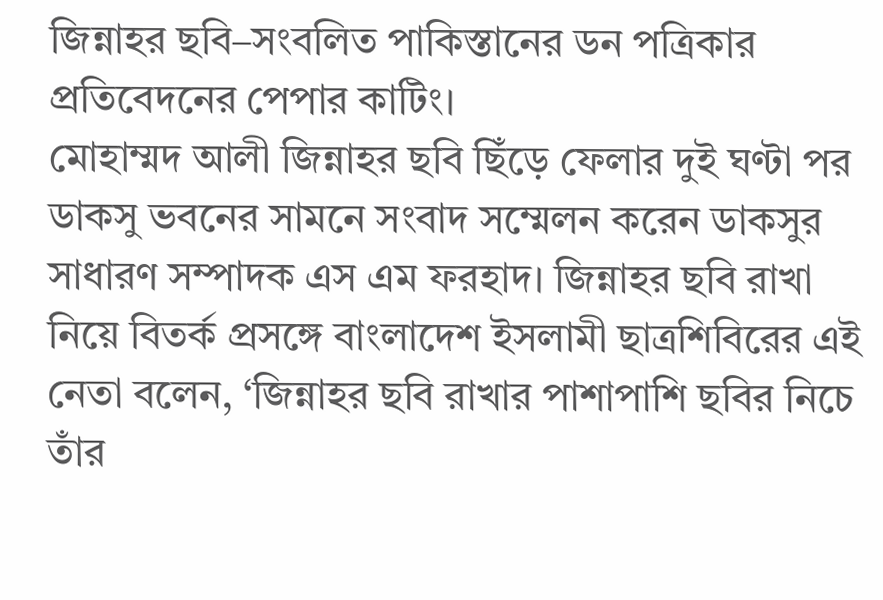জিন্নাহর ছবি–সংবলিত পাকিস্তানের ডন পত্রিকার প্রতিবেদনের পেপার কাটিং।
মোহাম্মদ আলী জিন্নাহর ছবি ছিঁড়ে ফেলার দুই ঘণ্টা পর ডাকসু ভবনের সামনে সংবাদ সম্মেলন করেন ডাকসুর সাধারণ সম্পাদক এস এম ফরহাদ। জিন্নাহর ছবি রাখা নিয়ে বিতর্ক প্রসঙ্গে বাংলাদেশ ইসলামী ছাত্রশিবিরের এই নেতা বলেন, ‘জিন্নাহর ছবি রাখার পাশাপাশি ছবির নিচে তাঁর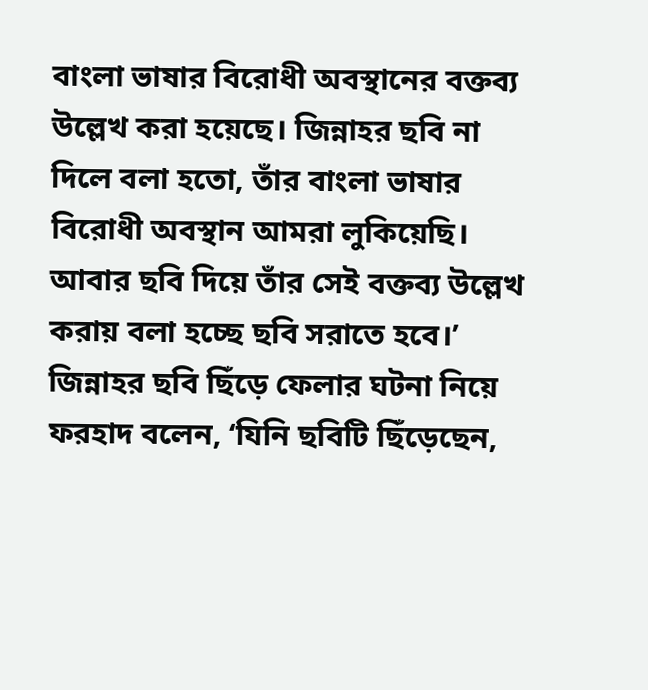বাংলা ভাষার বিরোধী অবস্থানের বক্তব্য উল্লেখ করা হয়েছে। জিন্নাহর ছবি না দিলে বলা হতো, তাঁর বাংলা ভাষার বিরোধী অবস্থান আমরা লুকিয়েছি। আবার ছবি দিয়ে তাঁর সেই বক্তব্য উল্লেখ করায় বলা হচ্ছে ছবি সরাতে হবে।’
জিন্নাহর ছবি ছিঁড়ে ফেলার ঘটনা নিয়ে ফরহাদ বলেন, ‘যিনি ছবিটি ছিঁড়েছেন,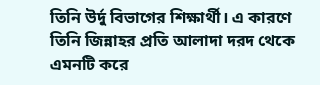তিনি উর্দু বিভাগের শিক্ষার্থী। এ কারণে তিনি জিন্নাহর প্রতি আলাদা দরদ থেকে এমনটি করে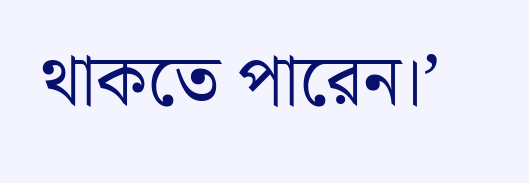থাকতে পারেন।’